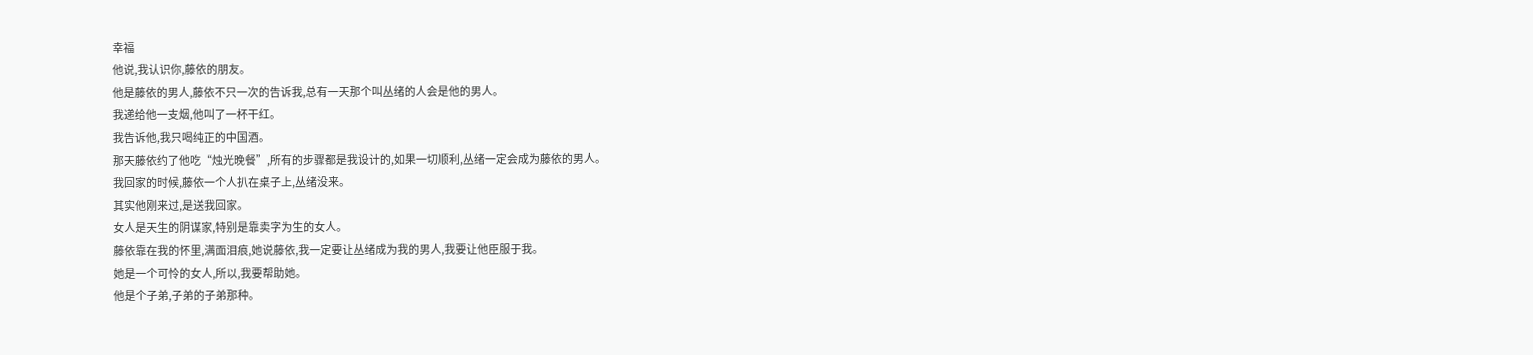幸福
他说,我认识你,藤依的朋友。
他是藤依的男人,藤依不只一次的告诉我,总有一天那个叫丛绪的人会是他的男人。
我递给他一支烟,他叫了一杯干红。
我告诉他,我只喝纯正的中国酒。
那天藤依约了他吃“烛光晚餐”,所有的步骤都是我设计的,如果一切顺利,丛绪一定会成为藤依的男人。
我回家的时候,藤依一个人扒在桌子上,丛绪没来。
其实他刚来过,是送我回家。
女人是天生的阴谋家,特别是靠卖字为生的女人。
藤依靠在我的怀里,满面泪痕,她说藤依,我一定要让丛绪成为我的男人,我要让他臣服于我。
她是一个可怜的女人,所以,我要帮助她。
他是个子弟,子弟的子弟那种。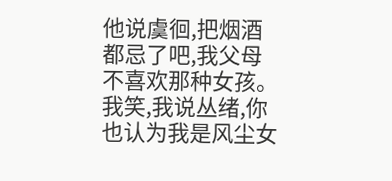他说虞徊,把烟酒都忌了吧,我父母不喜欢那种女孩。
我笑,我说丛绪,你也认为我是风尘女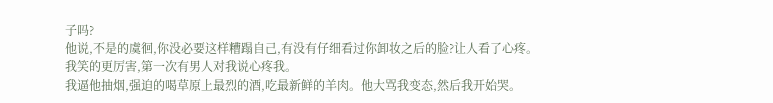子吗?
他说,不是的虞徊,你没必要这样糟蹋自己,有没有仔细看过你卸妆之后的脸?让人看了心疼。
我笑的更厉害,第一次有男人对我说心疼我。
我逼他抽烟,强迫的喝草原上最烈的酒,吃最新鲜的羊肉。他大骂我变态,然后我开始哭。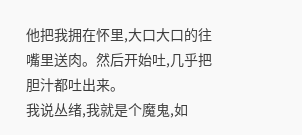他把我拥在怀里,大口大口的往嘴里送肉。然后开始吐,几乎把胆汁都吐出来。
我说丛绪,我就是个魔鬼,如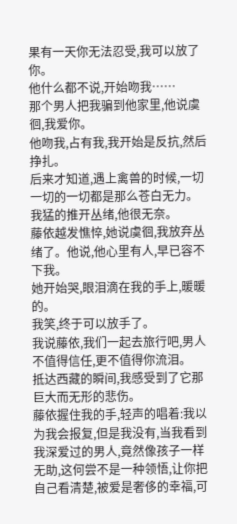果有一天你无法忍受,我可以放了你。
他什么都不说,开始吻我……
那个男人把我骗到他家里,他说虞徊,我爱你。
他吻我,占有我,我开始是反抗,然后挣扎。
后来才知道,遇上禽兽的时候,一切一切的一切都是那么苍白无力。
我猛的推开丛绪,他很无奈。
藤依越发憔悴,她说虞徊,我放弃丛绪了。他说,他心里有人,早已容不下我。
她开始哭,眼泪滴在我的手上,暖暖的。
我笑,终于可以放手了。
我说藤依,我们一起去旅行吧,男人不值得信任,更不值得你流泪。
抵达西藏的瞬间,我感受到了它那巨大而无形的悲伤。
藤依握住我的手,轻声的唱着:我以为我会报复,但是我没有,当我看到我深爱过的男人,竟然像孩子一样无助,这何尝不是一种领悟,让你把自己看清楚,被爱是奢侈的幸福,可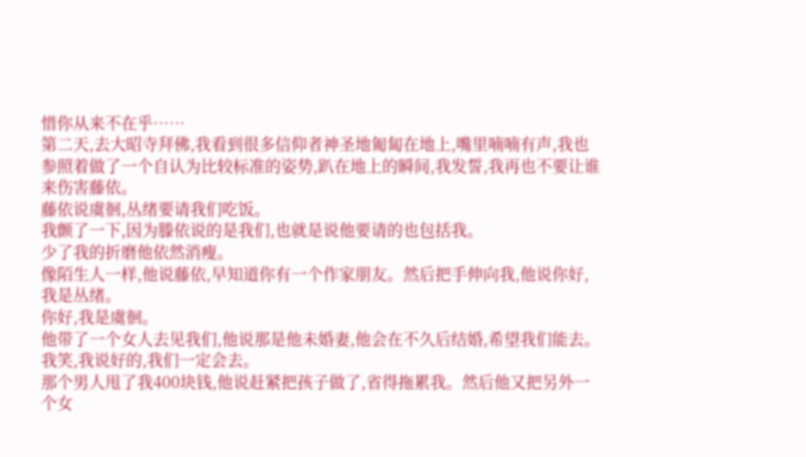惜你从来不在乎……
第二天,去大昭寺拜佛,我看到很多信仰者神圣地匍匐在地上,嘴里喃喃有声,我也参照着做了一个自认为比较标准的姿势,趴在地上的瞬间,我发誓,我再也不要让谁来伤害藤依。
藤依说虞徊,丛绪要请我们吃饭。
我颤了一下,因为滕依说的是我们,也就是说他要请的也包括我。
少了我的折磨他依然消瘦。
像陌生人一样,他说藤依,早知道你有一个作家朋友。然后把手伸向我,他说你好,我是丛绪。
你好,我是虞徊。
他带了一个女人去见我们,他说那是他未婚妻,他会在不久后结婚,希望我们能去。
我笑,我说好的,我们一定会去。
那个男人甩了我400块钱,他说赶紧把孩子做了,省得拖累我。然后他又把另外一个女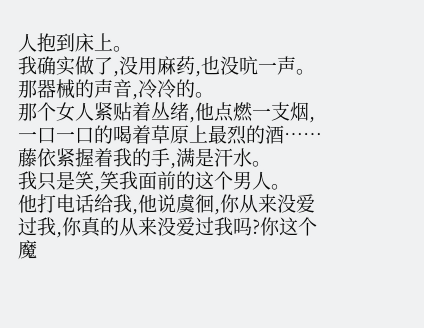人抱到床上。
我确实做了,没用麻药,也没吭一声。那器械的声音,冷冷的。
那个女人紧贴着丛绪,他点燃一支烟,一口一口的喝着草原上最烈的酒……
藤依紧握着我的手,满是汗水。
我只是笑,笑我面前的这个男人。
他打电话给我,他说虞徊,你从来没爱过我,你真的从来没爱过我吗?你这个魔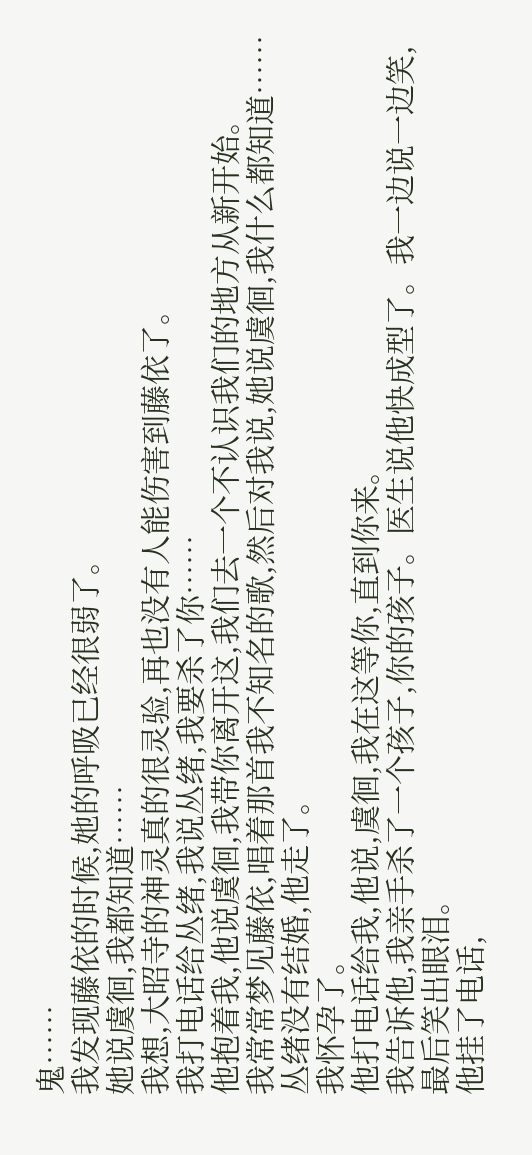鬼……
我发现藤依的时候,她的呼吸已经很弱了。
她说虞徊,我都知道……
我想,大昭寺的神灵真的很灵验,再也没有人能伤害到藤依了。
我打电话给丛绪,我说丛绪,我要杀了你……
他抱着我,他说虞徊,我带你离开这,我们去一个不认识我们的地方从新开始。
我常常梦见藤依,唱着那首我不知名的歌,然后对我说,她说虞徊,我什么都知道……
丛绪没有结婚,他走了。
我怀孕了。
他打电话给我,他说,虞徊,我在这等你,直到你来。
我告诉他,我亲手杀了一个孩子,你的孩子。医生说他快成型了。我一边说一边笑,最后笑出眼泪。
他挂了电话,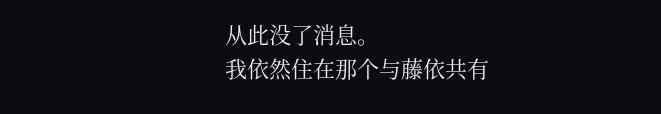从此没了消息。
我依然住在那个与藤依共有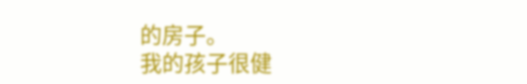的房子。
我的孩子很健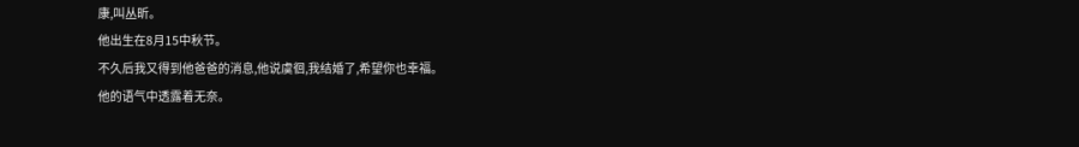康,叫丛昕。
他出生在8月15中秋节。
不久后我又得到他爸爸的消息,他说虞徊,我结婚了,希望你也幸福。
他的语气中透露着无奈。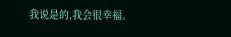我说是的,我会很幸福。